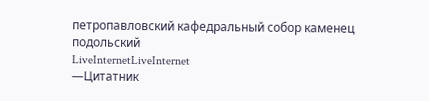петропавловский кафедральный собор каменец подольский
LiveInternetLiveInternet
—Цитатник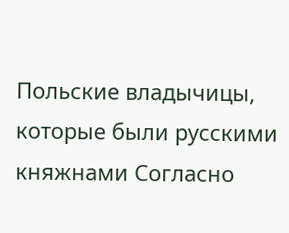Польские владычицы, которые были русскими княжнами Согласно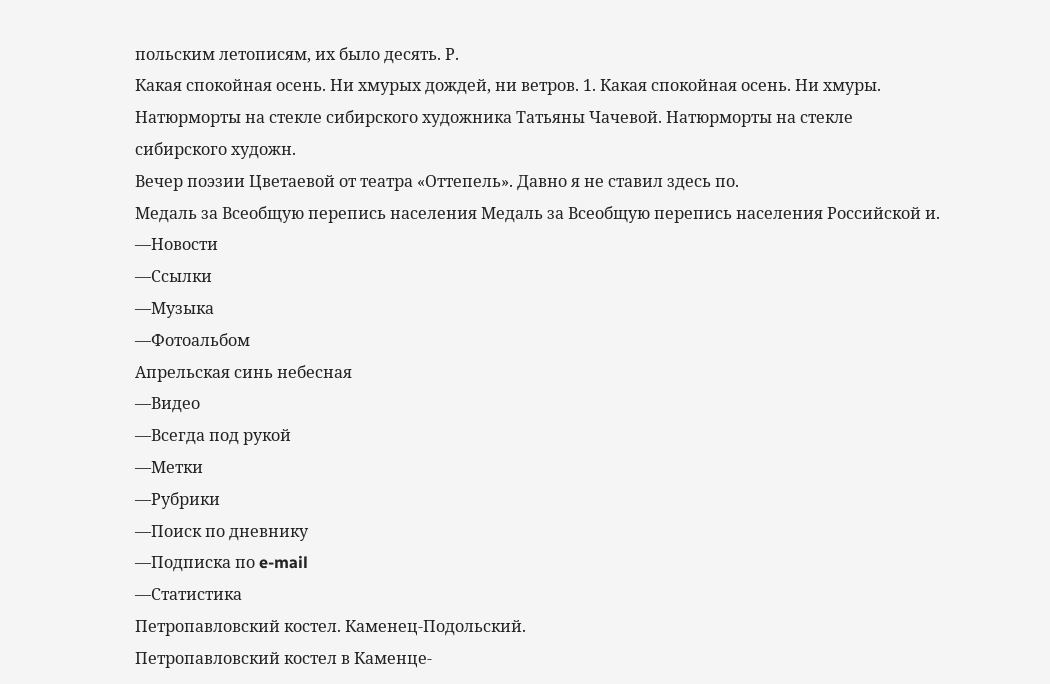польским летописям, их было десять. Р.
Какая спокойная осень. Ни хмурых дождей, ни ветров. 1. Какая спокойная осень. Ни хмуры.
Натюрморты на стекле сибирского художника Татьяны Чачевой. Натюрморты на стекле сибирского художн.
Вечер поэзии Цветаевой от театра «Оттепель». Давно я не ставил здесь по.
Медаль за Всеобщую перепись населения Медаль за Всеобщую перепись населения Российской и.
—Новости
—Ссылки
—Музыка
—Фотоальбом
Апрельская синь небесная
—Видео
—Всегда под рукой
—Метки
—Рубрики
—Поиск по дневнику
—Подписка по e-mail
—Статистика
Петропавловский костел. Каменец-Подольский.
Петропавловский костел в Каменце-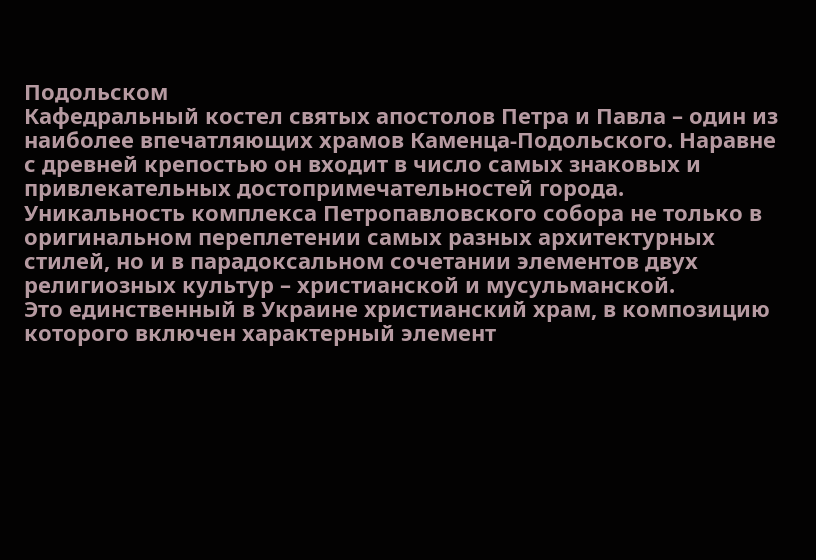Подольском
Кафедральный костел святых апостолов Петра и Павла – один из наиболее впечатляющих храмов Каменца-Подольского. Наравне с древней крепостью он входит в число самых знаковых и привлекательных достопримечательностей города. Уникальность комплекса Петропавловского собора не только в оригинальном переплетении самых разных архитектурных стилей, но и в парадоксальном сочетании элементов двух религиозных культур – христианской и мусульманской.
Это единственный в Украине христианский храм, в композицию которого включен характерный элемент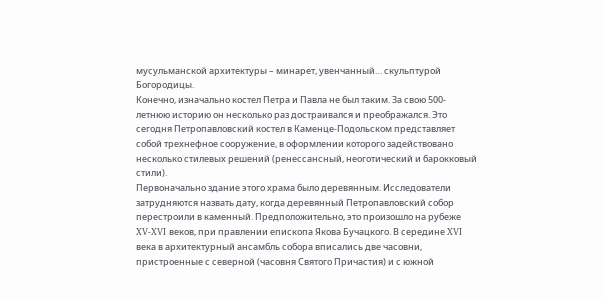мусульманской архитектуры – минарет, увенчанный… скульптурой Богородицы.
Конечно, изначально костел Петра и Павла не был таким. За свою 500-летнюю историю он несколько раз достраивался и преображался. Это сегодня Петропавловский костел в Каменце-Подольском представляет собой трехнефное сооружение, в оформлении которого задействовано несколько стилевых решений (ренессансный, неоготический и барокковый стили).
Первоначально здание этого храма было деревянным. Исследователи затрудняются назвать дату, когда деревянный Петропавловский собор перестроили в каменный. Предположительно, это произошло на рубеже XV-XVI веков, при правлении епископа Якова Бучацкого. В середине XVI века в архитектурный ансамбль собора вписались две часовни, пристроенные с северной (часовня Святого Причастия) и с южной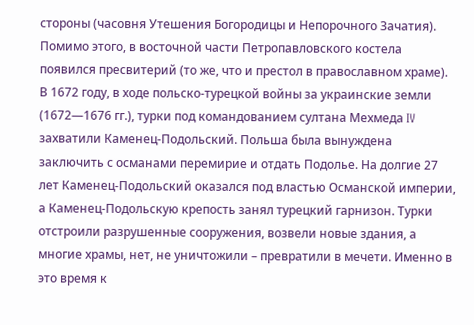стороны (часовня Утешения Богородицы и Непорочного Зачатия). Помимо этого, в восточной части Петропавловского костела появился пресвитерий (то же, что и престол в православном храме).
В 1672 году, в ходе польско-турецкой войны за украинские земли (1672—1676 гг.), турки под командованием султана Мехмеда IV захватили Каменец-Подольский. Польша была вынуждена заключить с османами перемирие и отдать Подолье. На долгие 27 лет Каменец-Подольский оказался под властью Османской империи, а Каменец-Подольскую крепость занял турецкий гарнизон. Турки отстроили разрушенные сооружения, возвели новые здания, а многие храмы, нет, не уничтожили – превратили в мечети. Именно в это время к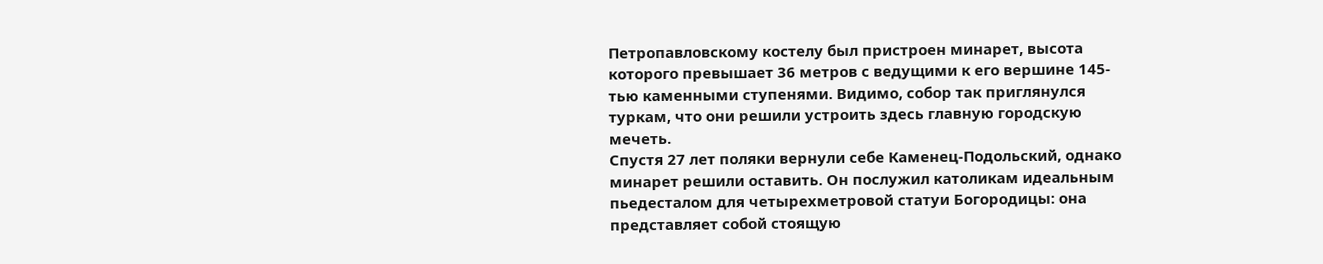Петропавловскому костелу был пристроен минарет, высота которого превышает 36 метров с ведущими к его вершине 145-тью каменными ступенями. Видимо, собор так приглянулся туркам, что они решили устроить здесь главную городскую мечеть.
Спустя 27 лет поляки вернули себе Каменец-Подольский, однако минарет решили оставить. Он послужил католикам идеальным пьедесталом для четырехметровой статуи Богородицы: она представляет собой стоящую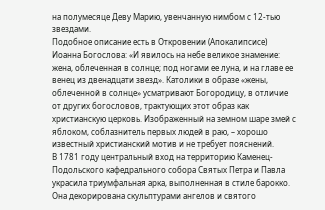на полумесяце Деву Марию, увенчанную нимбом с 12-тью звездами.
Подобное описание есть в Откровении (Апокалипсисе) Иоанна Богослова: «И явилось на небе великое знамение: жена, облеченная в солнце; под ногами ее луна, и на главе ее венец из двенадцати звезд». Католики в образе «жены, облеченной в солнце» усматривают Богородицу, в отличие от других богословов, трактующих этот образ как христианскую церковь. Изображенный на земном шаре змей с яблоком, соблазнитель первых людей в раю, – хорошо известный христианский мотив и не требует пояснений.
В 1781 году центральный вход на территорию Каменец-Подольского кафедрального собора Святых Петра и Павла украсила триумфальная арка, выполненная в стиле барокко. Она декорирована скульптурами ангелов и святого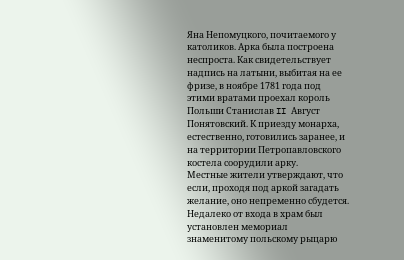Яна Непомуцкого, почитаемого у католиков. Арка была построена неспроста. Как свидетельствует надпись на латыни, выбитая на ее фризе, в ноябре 1781 года под этими вратами проехал король Польши Станислав II Август Понятовский. К приезду монарха, естественно, готовились заранее, и на территории Петропавловского костела соорудили арку.
Местные жители утверждают, что если, проходя под аркой загадать желание, оно непременно сбудется.
Недалеко от входа в храм был установлен мемориал знаменитому польскому рыцарю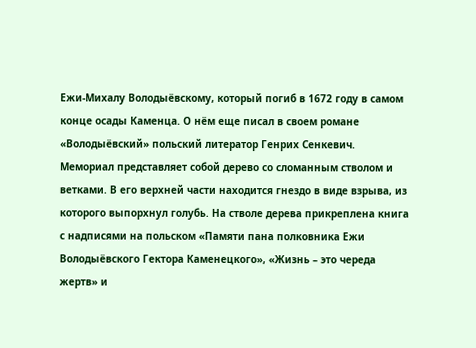Ежи-Михалу Володыёвскому, который погиб в 1672 году в самом конце осады Каменца. О нём еще писал в своем романе «Володыёвский» польский литератор Генрих Сенкевич.
Мемориал представляет собой дерево со сломанным стволом и ветками. В его верхней части находится гнездо в виде взрыва, из которого выпорхнул голубь. На стволе дерева прикреплена книга с надписями на польском «Памяти пана полковника Ежи Володыёвского Гектора Каменецкого», «Жизнь – это череда жертв» и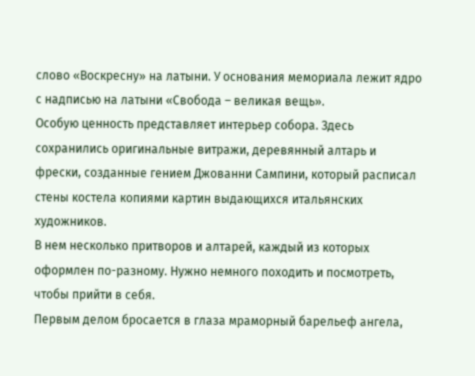слово «Воскресну» на латыни. У основания мемориала лежит ядро с надписью на латыни «Свобода – великая вещь».
Особую ценность представляет интерьер собора. Здесь сохранились оригинальные витражи, деревянный алтарь и фрески, созданные гением Джованни Сампини, который расписал стены костела копиями картин выдающихся итальянских художников.
В нем несколько притворов и алтарей, каждый из которых оформлен по-разному. Нужно немного походить и посмотреть, чтобы прийти в себя.
Первым делом бросается в глаза мраморный барельеф ангела,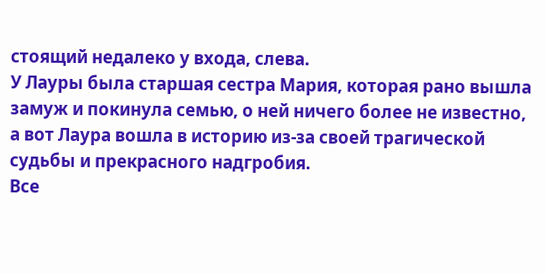стоящий недалеко у входа, слева.
У Лауры была старшая сестра Мария, которая рано вышла замуж и покинула семью, о ней ничего более не известно, а вот Лаура вошла в историю из-за своей трагической судьбы и прекрасного надгробия.
Все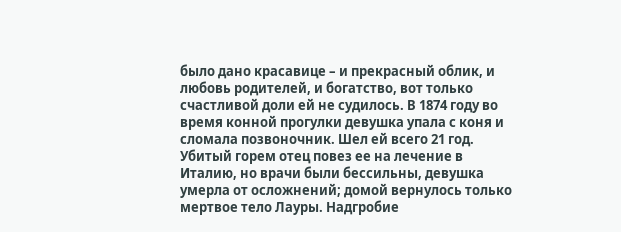было дано красавице – и прекрасный облик, и любовь родителей, и богатство, вот только счастливой доли ей не судилось. В 1874 году во время конной прогулки девушка упала с коня и сломала позвоночник. Шел ей всего 21 год. Убитый горем отец повез ее на лечение в Италию, но врачи были бессильны, девушка умерла от осложнений; домой вернулось только мертвое тело Лауры. Надгробие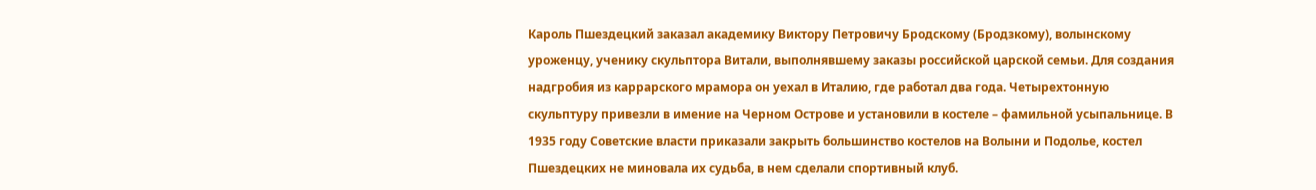Кароль Пшездецкий заказал академику Виктору Петровичу Бродскому (Бродзкому), волынскому уроженцу, ученику скульптора Витали, выполнявшему заказы российской царской семьи. Для создания надгробия из каррарского мрамора он уехал в Италию, где работал два года. Четырехтонную скульптуру привезли в имение на Черном Острове и установили в костеле – фамильной усыпальнице. В 1935 году Советские власти приказали закрыть большинство костелов на Волыни и Подолье, костел Пшездецких не миновала их судьба, в нем сделали спортивный клуб.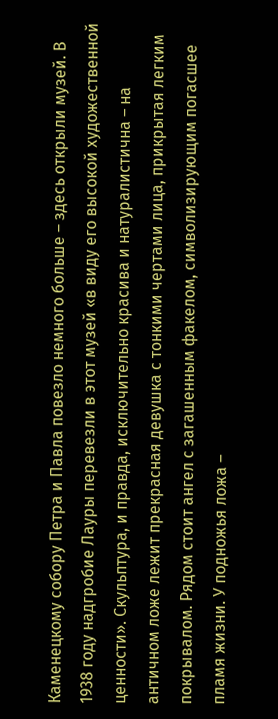Каменецкому собору Петра и Павла повезло немного больше – здесь открыли музей. В 1938 году надгробие Лауры перевезли в этот музей «в виду его высокой художественной ценности». Скульптура, и правда, исключительно красива и натуралистична – на античном ложе лежит прекрасная девушка с тонкими чертами лица, прикрытая легким покрывалом. Рядом стоит ангел с загашенным факелом, символизирующим погасшее пламя жизни. У подножья ложа –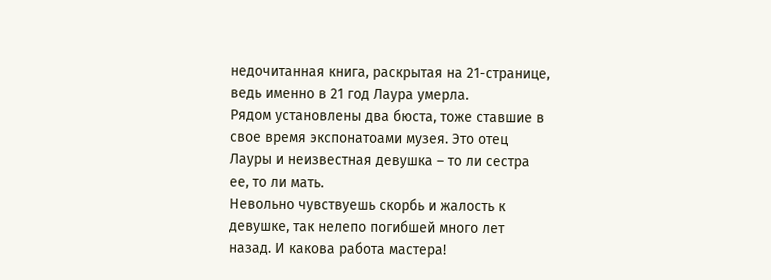недочитанная книга, раскрытая на 21-странице, ведь именно в 21 год Лаура умерла.
Рядом установлены два бюста, тоже ставшие в свое время экспонатоами музея. Это отец Лауры и неизвестная девушка – то ли сестра ее, то ли мать.
Невольно чувствуешь скорбь и жалость к девушке, так нелепо погибшей много лет назад. И какова работа мастера!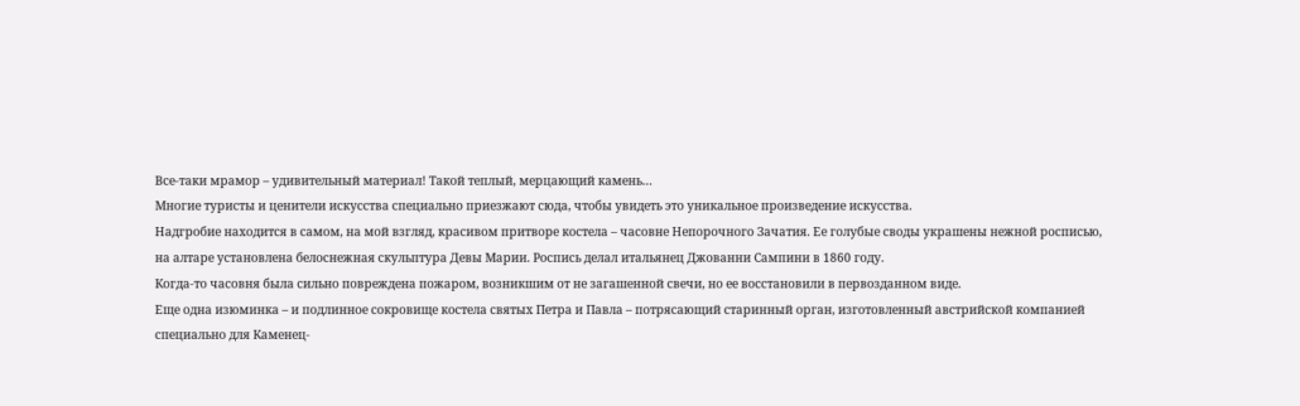Все-таки мрамор – удивительный материал! Такой теплый, мерцающий камень…
Многие туристы и ценители искусства специально приезжают сюда, чтобы увидеть это уникальное произведение искусства.
Надгробие находится в самом, на мой взгляд, красивом притворе костела – часовне Непорочного Зачатия. Ее голубые своды украшены нежной росписью, на алтаре установлена белоснежная скульптура Девы Марии. Роспись делал итальянец Джованни Сампини в 1860 году.
Когда-то часовня была сильно повреждена пожаром, возникшим от не загашенной свечи, но ее восстановили в первозданном виде.
Еще одна изюминка – и подлинное сокровище костела святых Петра и Павла – потрясающий старинный орган, изготовленный австрийской компанией специально для Каменец-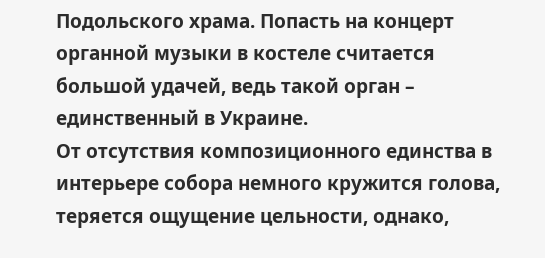Подольского храма. Попасть на концерт органной музыки в костеле считается большой удачей, ведь такой орган – единственный в Украине.
От отсутствия композиционного единства в интерьере собора немного кружится голова, теряется ощущение цельности, однако,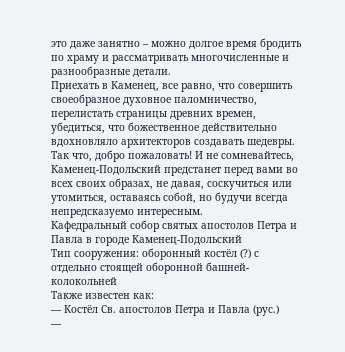это даже занятно – можно долгое время бродить по храму и рассматривать многочисленные и разнообразные детали.
Приехать в Каменец, все равно, что совершить своеобразное духовное паломничество, перелистать страницы древних времен, убедиться, что божественное действительно вдохновляло архитекторов создавать шедевры.
Так что, добро пожаловать! И не сомневайтесь, Каменец-Подольский предстанет перед вами во всех своих образах, не давая, соскучиться или утомиться, оставаясь собой, но будучи всегда непредсказуемо интересным.
Кафедральный собор святых апостолов Петра и Павла в городе Каменец-Подольский
Тип сооружения: оборонный костёл (?) с отдельно стоящей оборонной башней-колокольней
Также известен как:
— Костёл Св. апостолов Петра и Павла (рус.)
—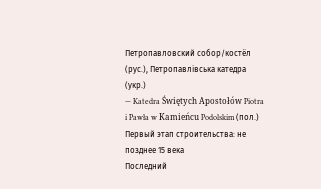Петропавловский собор/костёл (рус.), Петропавлівська катедра (укр.)
— Katedra Świętych Apostołów Piotra i Pawła w Kamieńcu Podolskim (пол.)
Первый этап строительства: не позднее 15 века
Последний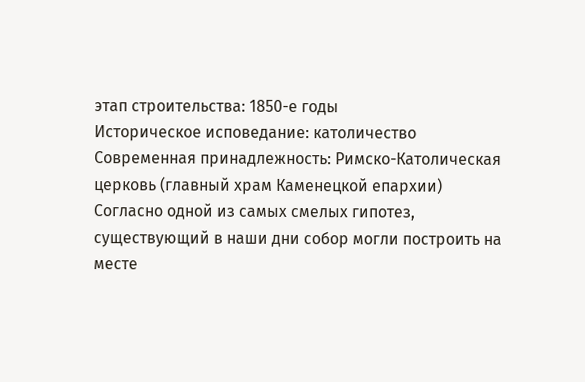этап строительства: 1850-е годы
Историческое исповедание: католичество
Современная принадлежность: Римско-Католическая церковь (главный храм Каменецкой епархии)
Согласно одной из самых смелых гипотез, существующий в наши дни собор могли построить на месте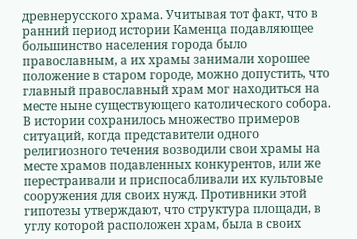древнерусского храма. Учитывая тот факт, что в ранний период истории Каменца подавляющее большинство населения города было православным, а их храмы занимали хорошее положение в старом городе, можно допустить, что главный православный храм мог находиться на месте ныне существующего католического собора. В истории сохранилось множество примеров ситуаций, когда представители одного религиозного течения возводили свои храмы на месте храмов подавленных конкурентов, или же перестраивали и приспосабливали их культовые сооружения для своих нужд. Противники этой гипотезы утверждают, что структура площади, в углу которой расположен храм, была в своих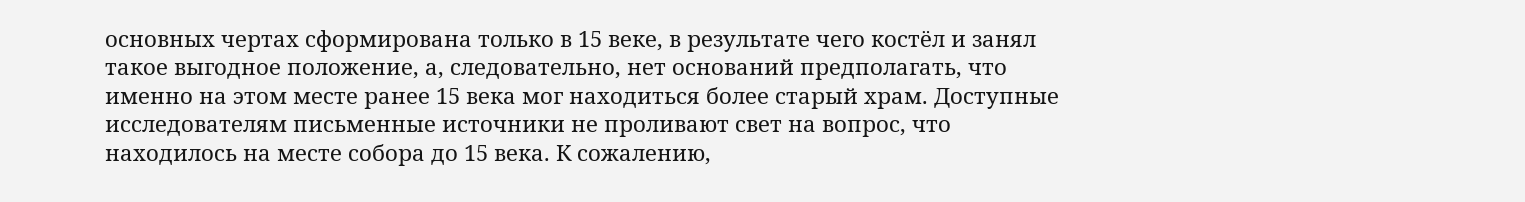основных чертах сформирована только в 15 веке, в результате чего костёл и занял такое выгодное положение, а, следовательно, нет оснований предполагать, что именно на этом месте ранее 15 века мог находиться более старый храм. Доступные исследователям письменные источники не проливают свет на вопрос, что находилось на месте собора до 15 века. К сожалению,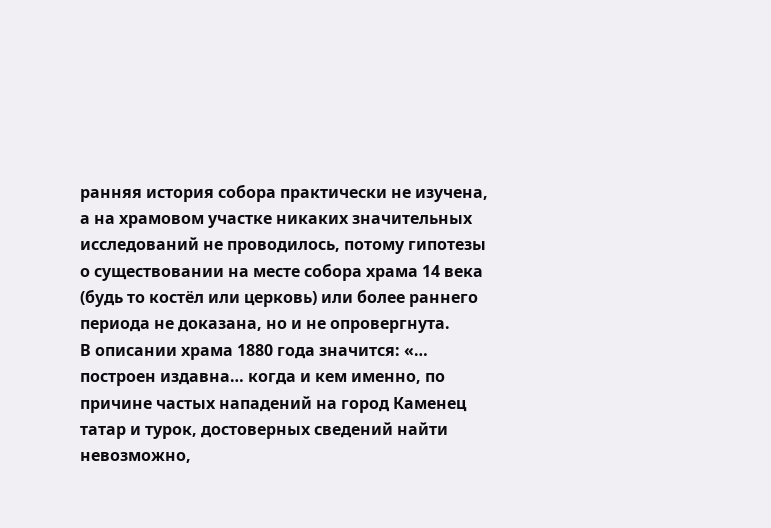ранняя история собора практически не изучена, а на храмовом участке никаких значительных исследований не проводилось, потому гипотезы о существовании на месте собора храма 14 века (будь то костёл или церковь) или более раннего периода не доказана, но и не опровергнута.
В описании храма 1880 года значится: «… построен издавна… когда и кем именно, по причине частых нападений на город Каменец татар и турок, достоверных сведений найти невозможно,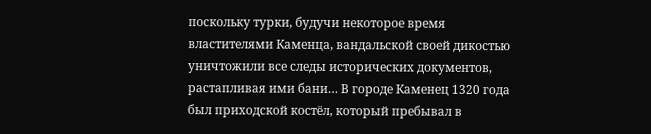поскольку турки, будучи некоторое время властителями Каменца, вандальской своей дикостью уничтожили все следы исторических документов, растапливая ими бани… В городе Каменец 1320 года был приходской костёл, который пребывал в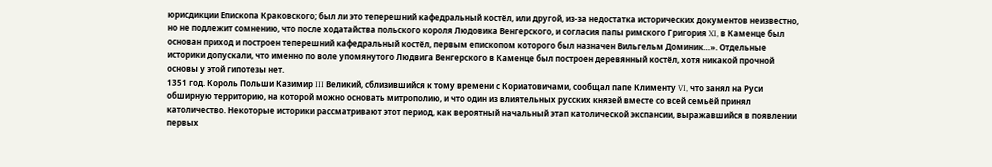юрисдикции Епископа Краковского; был ли это теперешний кафедральный костёл, или другой, из-за недостатка исторических документов неизвестно, но не подлежит сомнению, что после ходатайства польского короля Людовика Венгерского, и согласия папы римского Григория XI, в Каменце был основан приход и построен теперешний кафедральный костёл, первым епископом которого был назначен Вильгельм Доминик…». Отдельные историки допускали, что именно по воле упомянутого Людвига Венгерского в Каменце был построен деревянный костёл, хотя никакой прочной основы у этой гипотезы нет.
1351 год. Король Польши Казимир III Великий, сблизившийся к тому времени с Кориатовичами, сообщал папе Клименту VI, что занял на Руси обширную территорию, на которой можно основать митрополию, и что один из влиятельных русских князей вместе со всей семьёй принял католичество. Некоторые историки рассматривают этот период, как вероятный начальный этап католической экспансии, выражавшийся в появлении первых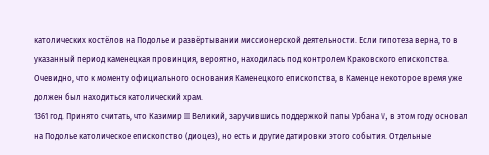католических костёлов на Подолье и развёртывании миссионерской деятельности. Если гипотеза верна, то в указанный период каменецкая провинция, вероятно, находилась под контролем Краковского епископства.
Очевидно, что к моменту официального основания Каменецкого епископства, в Каменце некоторое время уже должен был находиться католический храм.
1361 год. Принято считать, что Казимир III Великий, заручившись поддержкой папы Урбана V, в этом году основал на Подолье католическое епископство (диоцез), но есть и другие датировки этого события. Отдельные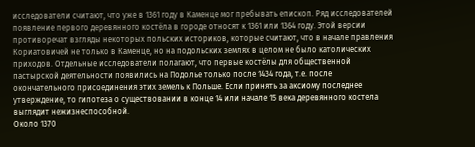исследователи считают, что уже в 1361 году в Каменце мог пребывать епископ. Ряд исследователей появление первого деревянного костёла в городе относят к 1361 или 1364 году. Этой версии противоречат взгляды некоторых польских историков, которые считают, что в начале правления Кориатовичей не только в Каменце, но на подольских землях в целом не было католических приходов. Отдельные исследователи полагают, что первые костёлы для общественной пастырской деятельности появились на Подолье только после 1434 года, т.е. после окончательного присоединения этих земель к Польше. Если принять за аксиому последнее утверждение, то гипотеза о существовании в конце 14 или начале 15 века деревянного костела выглядит нежизнеспособной.
Около 1370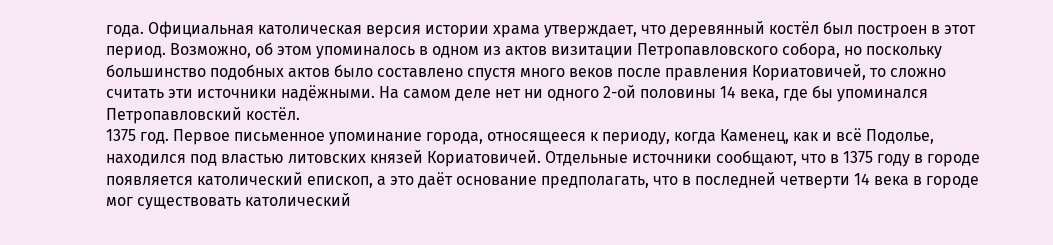года. Официальная католическая версия истории храма утверждает, что деревянный костёл был построен в этот период. Возможно, об этом упоминалось в одном из актов визитации Петропавловского собора, но поскольку большинство подобных актов было составлено спустя много веков после правления Кориатовичей, то сложно считать эти источники надёжными. На самом деле нет ни одного 2-ой половины 14 века, где бы упоминался Петропавловский костёл.
1375 год. Первое письменное упоминание города, относящееся к периоду, когда Каменец, как и всё Подолье, находился под властью литовских князей Кориатовичей. Отдельные источники сообщают, что в 1375 году в городе появляется католический епископ, а это даёт основание предполагать, что в последней четверти 14 века в городе мог существовать католический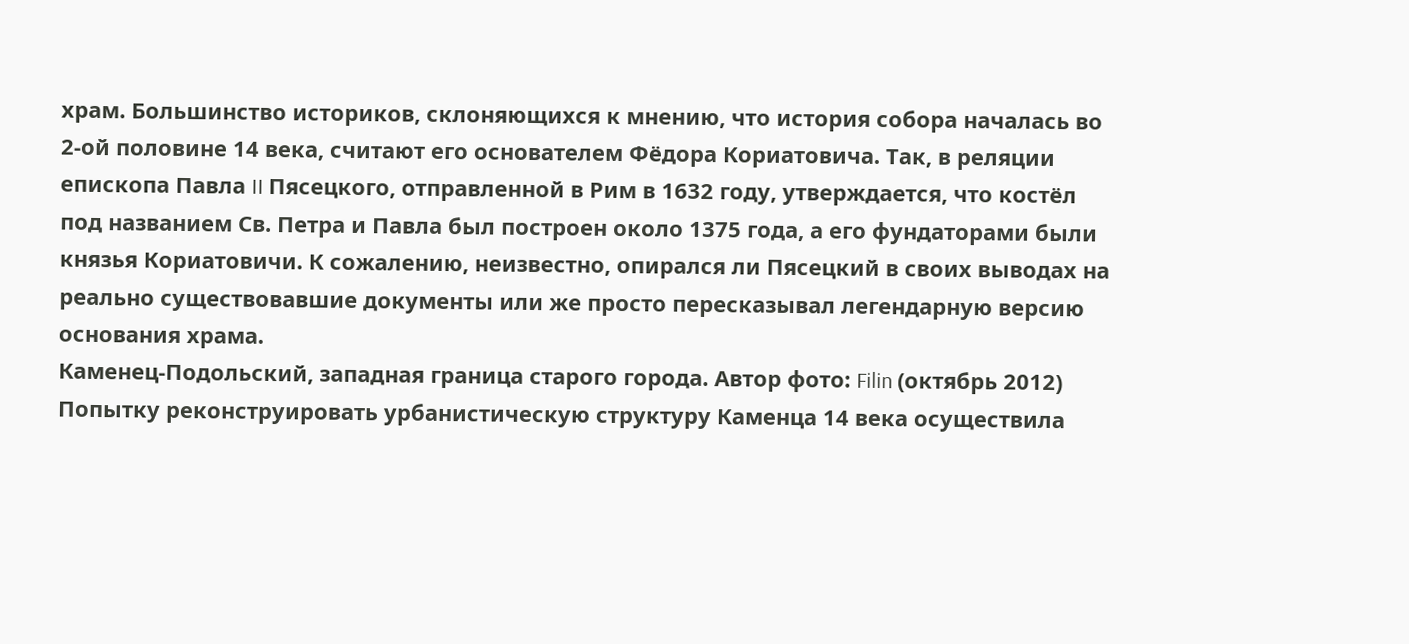храм. Большинство историков, склоняющихся к мнению, что история собора началась во 2-ой половине 14 века, считают его основателем Фёдора Кориатовича. Так, в реляции епископа Павла II Пясецкого, отправленной в Рим в 1632 году, утверждается, что костёл под названием Св. Петра и Павла был построен около 1375 года, а его фундаторами были князья Кориатовичи. К сожалению, неизвестно, опирался ли Пясецкий в своих выводах на реально существовавшие документы или же просто пересказывал легендарную версию основания храма.
Каменец-Подольский, западная граница старого города. Автор фото: Filin (октябрь 2012)
Попытку реконструировать урбанистическую структуру Каменца 14 века осуществила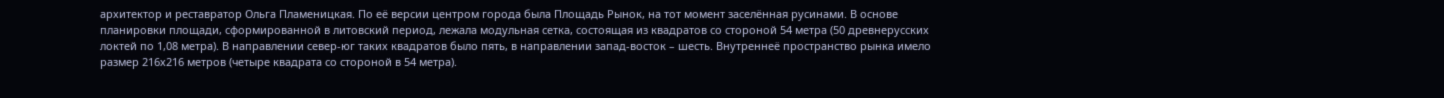архитектор и реставратор Ольга Пламеницкая. По её версии центром города была Площадь Рынок, на тот момент заселённая русинами. В основе планировки площади, сформированной в литовский период, лежала модульная сетка, состоящая из квадратов со стороной 54 метра (50 древнерусских локтей по 1,08 метра). В направлении север-юг таких квадратов было пять, в направлении запад-восток – шесть. Внутреннеё пространство рынка имело размер 216х216 метров (четыре квадрата со стороной в 54 метра).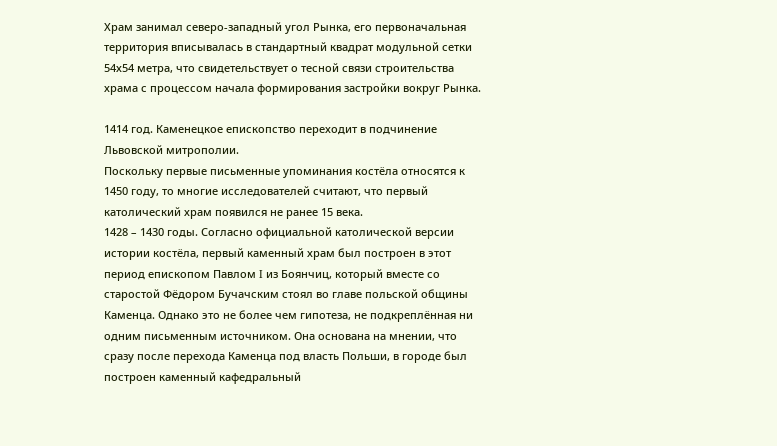Храм занимал северо-западный угол Рынка, его первоначальная территория вписывалась в стандартный квадрат модульной сетки 54х54 метра, что свидетельствует о тесной связи строительства храма с процессом начала формирования застройки вокруг Рынка.

1414 год. Каменецкое епископство переходит в подчинение Львовской митрополии.
Поскольку первые письменные упоминания костёла относятся к 1450 году, то многие исследователей считают, что первый католический храм появился не ранее 15 века.
1428 – 1430 годы. Согласно официальной католической версии истории костёла, первый каменный храм был построен в этот период епископом Павлом I из Боянчиц, который вместе со старостой Фёдором Бучачским стоял во главе польской общины Каменца. Однако это не более чем гипотеза, не подкреплённая ни одним письменным источником. Она основана на мнении, что сразу после перехода Каменца под власть Польши, в городе был построен каменный кафедральный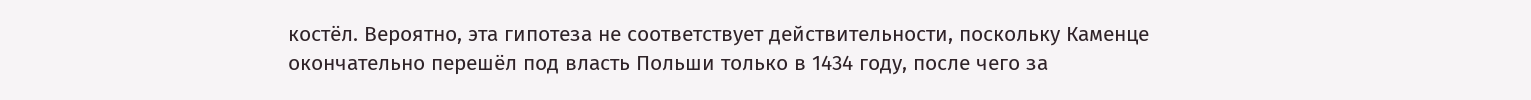костёл. Вероятно, эта гипотеза не соответствует действительности, поскольку Каменце окончательно перешёл под власть Польши только в 1434 году, после чего за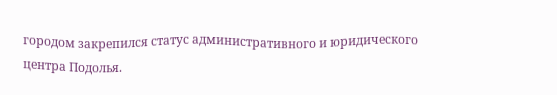городом закрепился статус административного и юридического центра Подолья.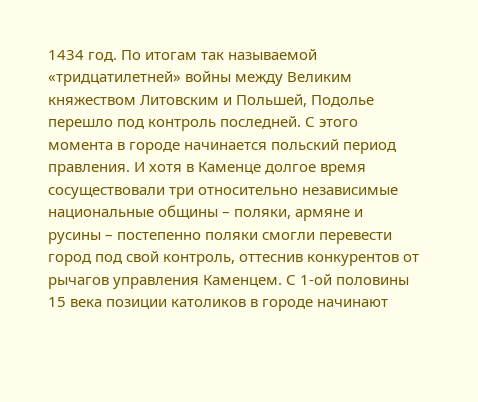1434 год. По итогам так называемой «тридцатилетней» войны между Великим княжеством Литовским и Польшей, Подолье перешло под контроль последней. С этого момента в городе начинается польский период правления. И хотя в Каменце долгое время сосуществовали три относительно независимые национальные общины – поляки, армяне и русины – постепенно поляки смогли перевести город под свой контроль, оттеснив конкурентов от рычагов управления Каменцем. С 1-ой половины 15 века позиции католиков в городе начинают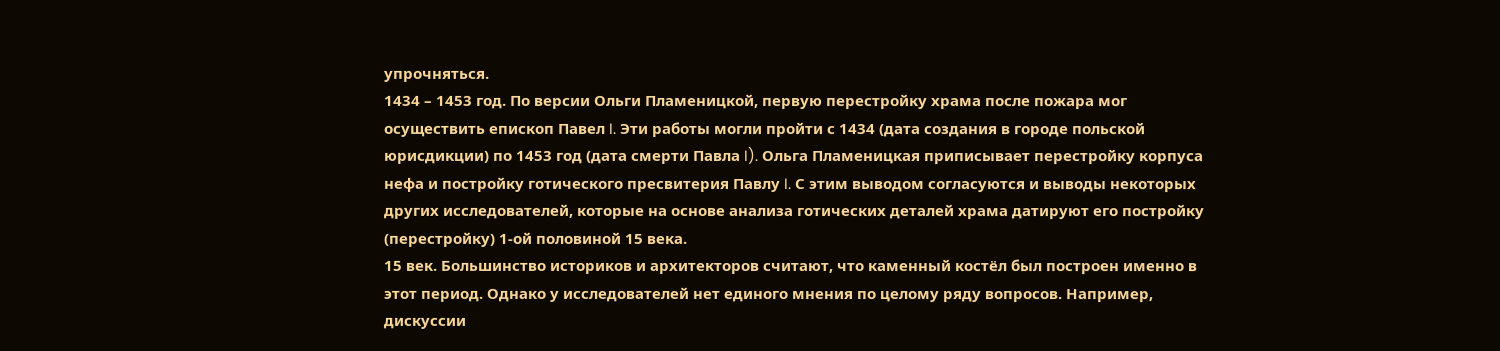упрочняться.
1434 – 1453 год. По версии Ольги Пламеницкой, первую перестройку храма после пожара мог осуществить епископ Павел I. Эти работы могли пройти с 1434 (дата создания в городе польской юрисдикции) по 1453 год (дата смерти Павла I). Ольга Пламеницкая приписывает перестройку корпуса нефа и постройку готического пресвитерия Павлу I. С этим выводом согласуются и выводы некоторых других исследователей, которые на основе анализа готических деталей храма датируют его постройку (перестройку) 1-ой половиной 15 века.
15 век. Большинство историков и архитекторов считают, что каменный костёл был построен именно в этот период. Однако у исследователей нет единого мнения по целому ряду вопросов. Например, дискуссии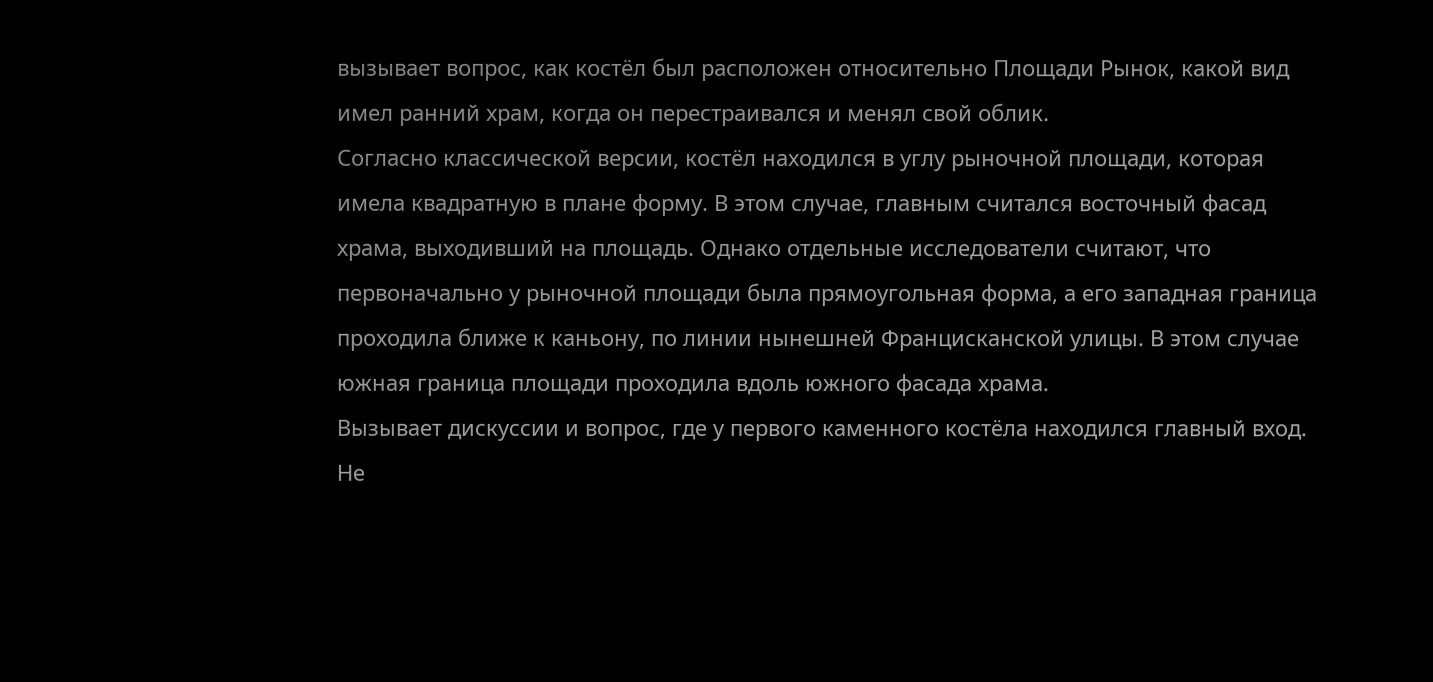вызывает вопрос, как костёл был расположен относительно Площади Рынок, какой вид имел ранний храм, когда он перестраивался и менял свой облик.
Согласно классической версии, костёл находился в углу рыночной площади, которая имела квадратную в плане форму. В этом случае, главным считался восточный фасад храма, выходивший на площадь. Однако отдельные исследователи считают, что первоначально у рыночной площади была прямоугольная форма, а его западная граница проходила ближе к каньону, по линии нынешней Францисканской улицы. В этом случае южная граница площади проходила вдоль южного фасада храма.
Вызывает дискуссии и вопрос, где у первого каменного костёла находился главный вход. Не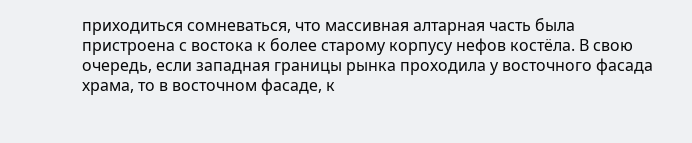приходиться сомневаться, что массивная алтарная часть была пристроена с востока к более старому корпусу нефов костёла. В свою очередь, если западная границы рынка проходила у восточного фасада храма, то в восточном фасаде, к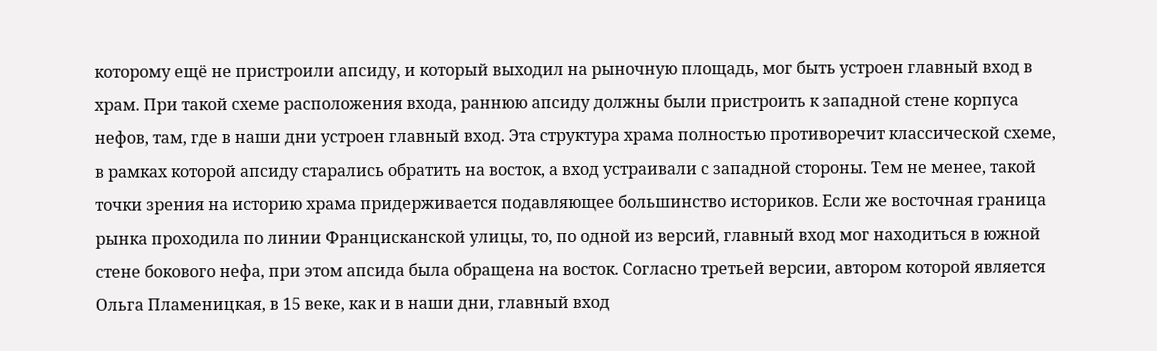которому ещё не пристроили апсиду, и который выходил на рыночную площадь, мог быть устроен главный вход в храм. При такой схеме расположения входа, раннюю апсиду должны были пристроить к западной стене корпуса нефов, там, где в наши дни устроен главный вход. Эта структура храма полностью противоречит классической схеме, в рамках которой апсиду старались обратить на восток, а вход устраивали с западной стороны. Тем не менее, такой точки зрения на историю храма придерживается подавляющее большинство историков. Если же восточная граница рынка проходила по линии Францисканской улицы, то, по одной из версий, главный вход мог находиться в южной стене бокового нефа, при этом апсида была обращена на восток. Согласно третьей версии, автором которой является Ольга Пламеницкая, в 15 веке, как и в наши дни, главный вход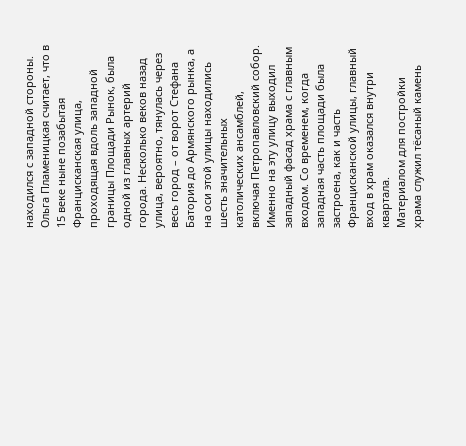находился с западной стороны. Ольга Пламеницкая считает, что в 15 веке ныне позабытая Францисканская улица, проходящая вдоль западной границы Площади Рынок, была одной из главных артерий города. Несколько веков назад улица, вероятно, тянулась через весь город – от ворот Стефана Батория до Армянского рынка, а на оси этой улицы находились шесть значительных католических ансамблей, включая Петропавловский собор. Именно на эту улицу выходил западный фасад храма с главным входом. Со временем, когда западная часть площади была застроена, как и часть Францисканской улицы, главный вход в храм оказался внутри квартала.
Материалом для постройки храма служил тёсаный камень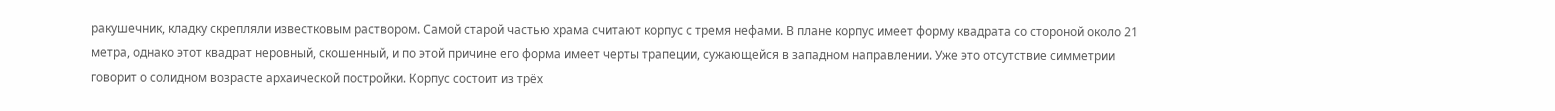ракушечник, кладку скрепляли известковым раствором. Самой старой частью храма считают корпус с тремя нефами. В плане корпус имеет форму квадрата со стороной около 21 метра, однако этот квадрат неровный, скошенный, и по этой причине его форма имеет черты трапеции, сужающейся в западном направлении. Уже это отсутствие симметрии говорит о солидном возрасте архаической постройки. Корпус состоит из трёх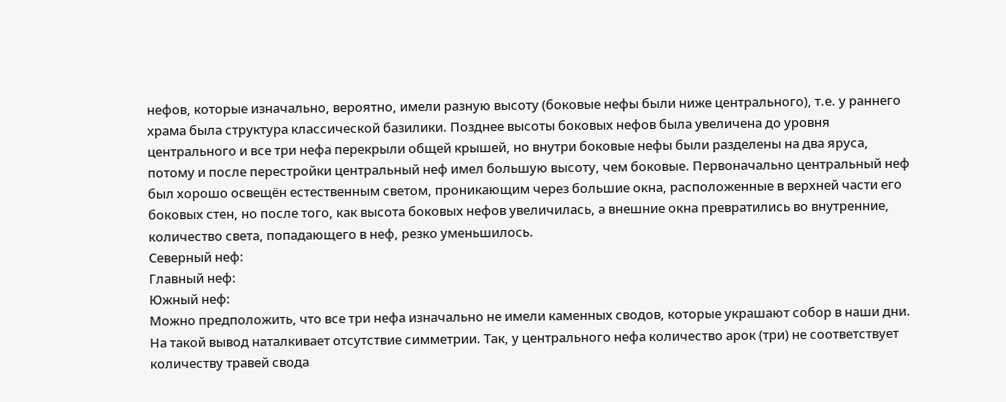нефов, которые изначально, вероятно, имели разную высоту (боковые нефы были ниже центрального), т.е. у раннего храма была структура классической базилики. Позднее высоты боковых нефов была увеличена до уровня центрального и все три нефа перекрыли общей крышей, но внутри боковые нефы были разделены на два яруса, потому и после перестройки центральный неф имел большую высоту, чем боковые. Первоначально центральный неф был хорошо освещён естественным светом, проникающим через большие окна, расположенные в верхней части его боковых стен, но после того, как высота боковых нефов увеличилась, а внешние окна превратились во внутренние, количество света, попадающего в неф, резко уменьшилось.
Северный неф:
Главный неф:
Южный неф:
Можно предположить, что все три нефа изначально не имели каменных сводов, которые украшают собор в наши дни. На такой вывод наталкивает отсутствие симметрии. Так, у центрального нефа количество арок (три) не соответствует количеству травей свода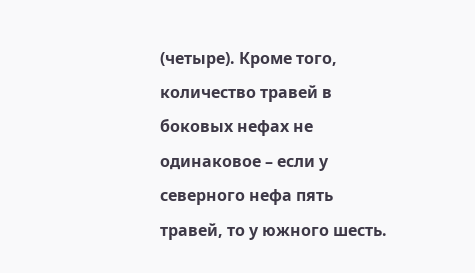(четыре). Кроме того, количество травей в боковых нефах не одинаковое – если у северного нефа пять травей, то у южного шесть.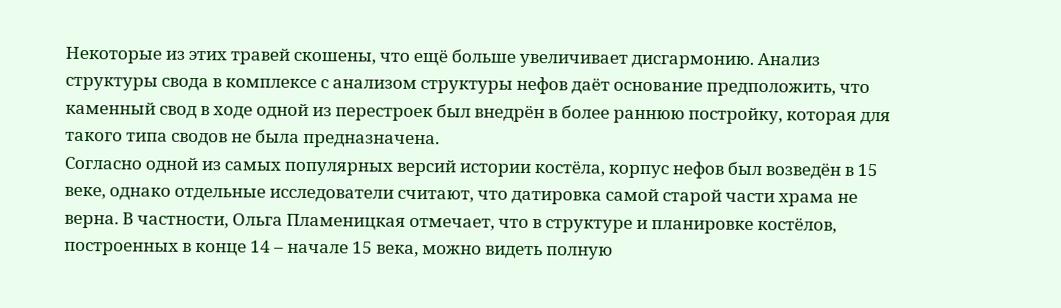Некоторые из этих травей скошены, что ещё больше увеличивает дисгармонию. Анализ структуры свода в комплексе с анализом структуры нефов даёт основание предположить, что каменный свод в ходе одной из перестроек был внедрён в более раннюю постройку, которая для такого типа сводов не была предназначена.
Согласно одной из самых популярных версий истории костёла, корпус нефов был возведён в 15 веке, однако отдельные исследователи считают, что датировка самой старой части храма не верна. В частности, Ольга Пламеницкая отмечает, что в структуре и планировке костёлов, построенных в конце 14 – начале 15 века, можно видеть полную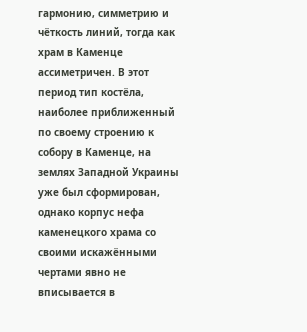гармонию, симметрию и чёткость линий, тогда как храм в Каменце ассиметричен. В этот период тип костёла, наиболее приближенный по своему строению к собору в Каменце, на землях Западной Украины уже был сформирован, однако корпус нефа каменецкого храма со своими искажёнными чертами явно не вписывается в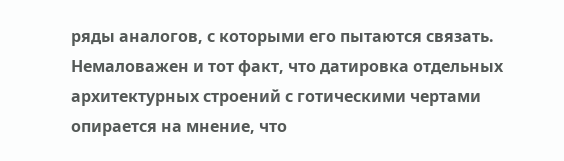ряды аналогов, с которыми его пытаются связать. Немаловажен и тот факт, что датировка отдельных архитектурных строений с готическими чертами опирается на мнение, что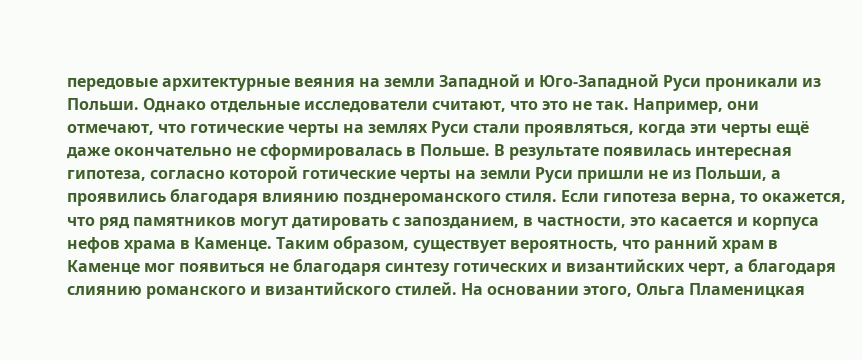передовые архитектурные веяния на земли Западной и Юго-Западной Руси проникали из Польши. Однако отдельные исследователи считают, что это не так. Например, они отмечают, что готические черты на землях Руси стали проявляться, когда эти черты ещё даже окончательно не сформировалась в Польше. В результате появилась интересная гипотеза, согласно которой готические черты на земли Руси пришли не из Польши, а проявились благодаря влиянию позднероманского стиля. Если гипотеза верна, то окажется, что ряд памятников могут датировать с запозданием, в частности, это касается и корпуса нефов храма в Каменце. Таким образом, существует вероятность, что ранний храм в Каменце мог появиться не благодаря синтезу готических и византийских черт, а благодаря слиянию романского и византийского стилей. На основании этого, Ольга Пламеницкая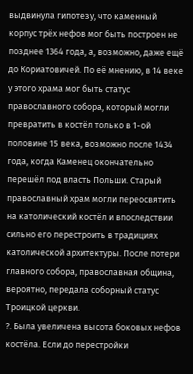выдвинула гипотезу, что каменный корпус трёх нефов мог быть построен не позднее 1364 года, а, возможно, даже ещё до Кориатовичей. По её мнению, в 14 веке у этого храма мог быть статус православного собора, который могли превратить в костёл только в 1-ой половине 15 века, возможно после 1434 года, когда Каменец окончательно перешёл под власть Польши. Старый православный храм могли переосвятить на католический костёл и впоследствии сильно его перестроить в традициях католической архитектуры. После потери главного собора, православная община, вероятно, передала соборный статус Троицкой церкви.
?. Была увеличена высота боковых нефов костёла. Если до перестройки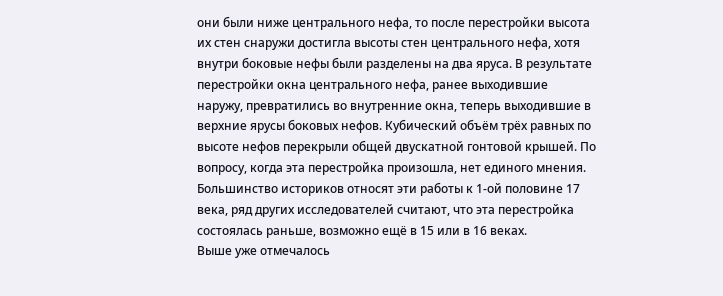они были ниже центрального нефа, то после перестройки высота их стен снаружи достигла высоты стен центрального нефа, хотя внутри боковые нефы были разделены на два яруса. В результате перестройки окна центрального нефа, ранее выходившие наружу, превратились во внутренние окна, теперь выходившие в верхние ярусы боковых нефов. Кубический объём трёх равных по высоте нефов перекрыли общей двускатной гонтовой крышей. По вопросу, когда эта перестройка произошла, нет единого мнения. Большинство историков относят эти работы к 1-ой половине 17 века, ряд других исследователей считают, что эта перестройка состоялась раньше, возможно ещё в 15 или в 16 веках.
Выше уже отмечалось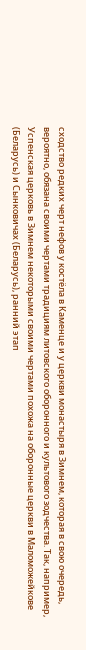сходство редких черт нефов у костёла в Каменце и у церкви монастыря в Зимнем, которая в свою очередь, вероятно, обязана своими чертами традициям литовского оборонного и культового зодчества. Так, например, Успенская церковь в Зимнем некоторыми своими чертами похожа на оборонные церкви в Маломожейкове (Беларусь) и Сынковичах (Беларусь), ранний этап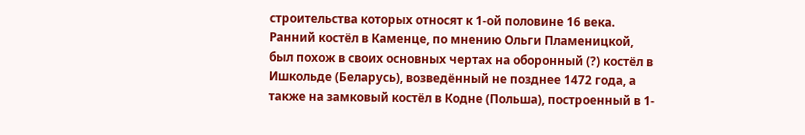строительства которых относят к 1-ой половине 16 века. Ранний костёл в Каменце, по мнению Ольги Пламеницкой, был похож в своих основных чертах на оборонный (?) костёл в Ишкольде (Беларусь), возведённый не позднее 1472 года, а также на замковый костёл в Кодне (Польша), построенный в 1-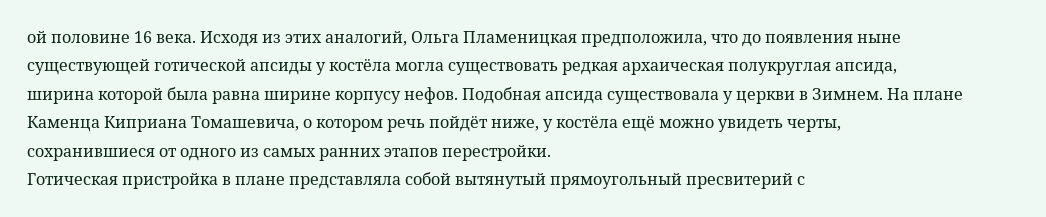ой половине 16 века. Исходя из этих аналогий, Ольга Пламеницкая предположила, что до появления ныне существующей готической апсиды у костёла могла существовать редкая архаическая полукруглая апсида, ширина которой была равна ширине корпусу нефов. Подобная апсида существовала у церкви в Зимнем. На плане Каменца Киприана Томашевича, о котором речь пойдёт ниже, у костёла ещё можно увидеть черты, сохранившиеся от одного из самых ранних этапов перестройки.
Готическая пристройка в плане представляла собой вытянутый прямоугольный пресвитерий с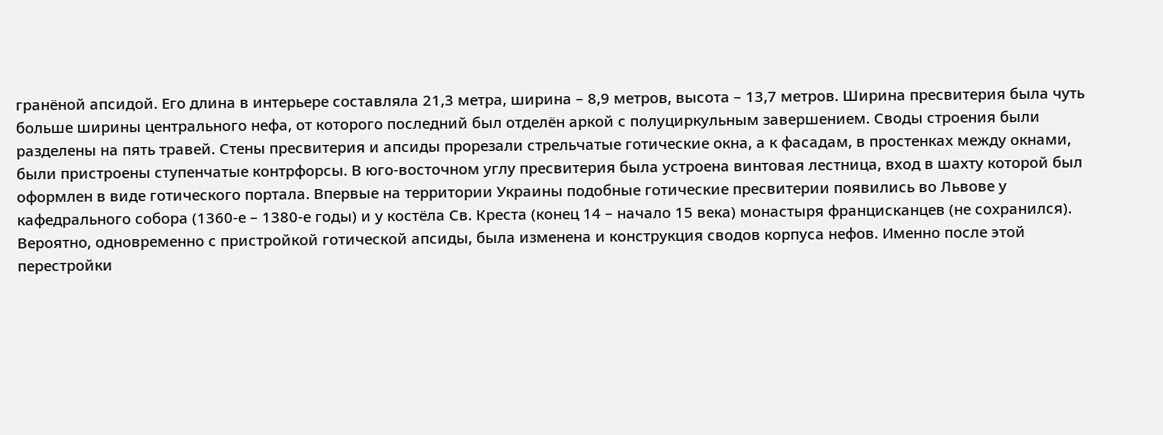гранёной апсидой. Его длина в интерьере составляла 21,3 метра, ширина – 8,9 метров, высота – 13,7 метров. Ширина пресвитерия была чуть больше ширины центрального нефа, от которого последний был отделён аркой с полуциркульным завершением. Своды строения были разделены на пять травей. Стены пресвитерия и апсиды прорезали стрельчатые готические окна, а к фасадам, в простенках между окнами, были пристроены ступенчатые контрфорсы. В юго-восточном углу пресвитерия была устроена винтовая лестница, вход в шахту которой был оформлен в виде готического портала. Впервые на территории Украины подобные готические пресвитерии появились во Львове у кафедрального собора (1360-е – 1380-е годы) и у костёла Св. Креста (конец 14 – начало 15 века) монастыря францисканцев (не сохранился).
Вероятно, одновременно с пристройкой готической апсиды, была изменена и конструкция сводов корпуса нефов. Именно после этой перестройки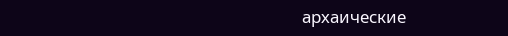архаические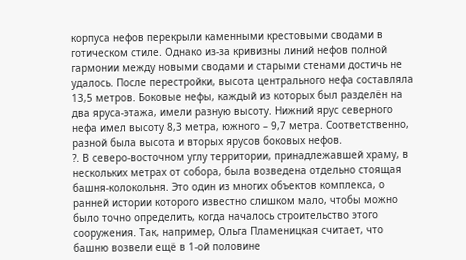корпуса нефов перекрыли каменными крестовыми сводами в готическом стиле. Однако из-за кривизны линий нефов полной гармонии между новыми сводами и старыми стенами достичь не удалось. После перестройки, высота центрального нефа составляла 13,5 метров. Боковые нефы, каждый из которых был разделён на два яруса-этажа, имели разную высоту. Нижний ярус северного нефа имел высоту 8,3 метра, южного – 9,7 метра. Соответственно, разной была высота и вторых ярусов боковых нефов.
?. В северо-восточном углу территории, принадлежавшей храму, в нескольких метрах от собора, была возведена отдельно стоящая башня-колокольня. Это один из многих объектов комплекса, о ранней истории которого известно слишком мало, чтобы можно было точно определить, когда началось строительство этого сооружения. Так, например, Ольга Пламеницкая считает, что башню возвели ещё в 1-ой половине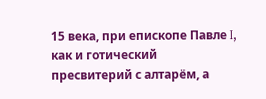15 века, при епископе Павле I, как и готический пресвитерий с алтарём, а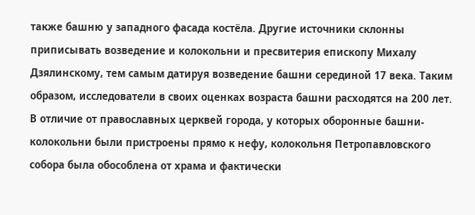также башню у западного фасада костёла. Другие источники склонны приписывать возведение и колокольни и пресвитерия епископу Михалу Дзялинскому, тем самым датируя возведение башни серединой 17 века. Таким образом, исследователи в своих оценках возраста башни расходятся на 200 лет.
В отличие от православных церквей города, у которых оборонные башни-колокольни были пристроены прямо к нефу, колокольня Петропавловского собора была обособлена от храма и фактически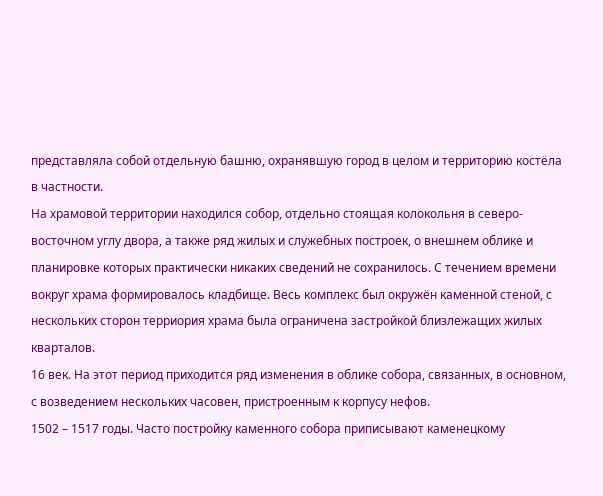представляла собой отдельную башню, охранявшую город в целом и территорию костёла в частности.
На храмовой территории находился собор, отдельно стоящая колокольня в северо-восточном углу двора, а также ряд жилых и служебных построек, о внешнем облике и планировке которых практически никаких сведений не сохранилось. С течением времени вокруг храма формировалось кладбище. Весь комплекс был окружён каменной стеной, с нескольких сторон терриория храма была ограничена застройкой близлежащих жилых кварталов.
16 век. На этот период приходится ряд изменения в облике собора, связанных, в основном, с возведением нескольких часовен, пристроенным к корпусу нефов.
1502 – 1517 годы. Часто постройку каменного собора приписывают каменецкому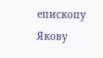епископу Якову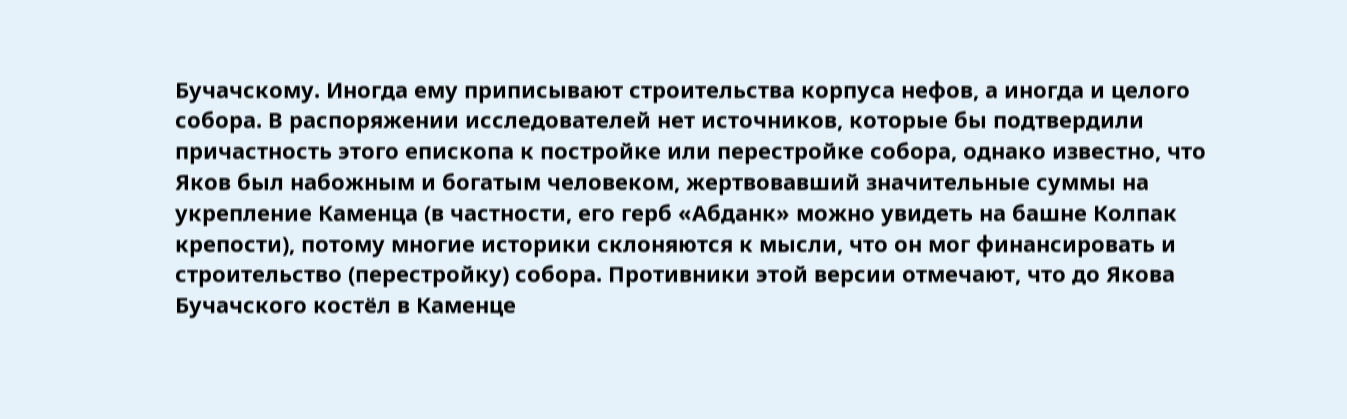Бучачскому. Иногда ему приписывают строительства корпуса нефов, а иногда и целого собора. В распоряжении исследователей нет источников, которые бы подтвердили причастность этого епископа к постройке или перестройке собора, однако известно, что Яков был набожным и богатым человеком, жертвовавший значительные суммы на укрепление Каменца (в частности, его герб «Абданк» можно увидеть на башне Колпак крепости), потому многие историки склоняются к мысли, что он мог финансировать и строительство (перестройку) собора. Противники этой версии отмечают, что до Якова Бучачского костёл в Каменце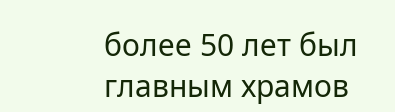более 50 лет был главным храмов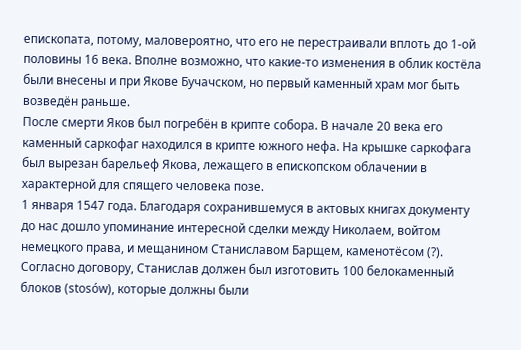епископата, потому, маловероятно, что его не перестраивали вплоть до 1-ой половины 16 века. Вполне возможно, что какие-то изменения в облик костёла были внесены и при Якове Бучачском, но первый каменный храм мог быть возведён раньше.
После смерти Яков был погребён в крипте собора. В начале 20 века его каменный саркофаг находился в крипте южного нефа. На крышке саркофага был вырезан барельеф Якова, лежащего в епископском облачении в характерной для спящего человека позе.
1 января 1547 года. Благодаря сохранившемуся в актовых книгах документу до нас дошло упоминание интересной сделки между Николаем, войтом немецкого права, и мещанином Станиславом Барщем, каменотёсом (?). Согласно договору, Станислав должен был изготовить 100 белокаменный блоков (stosów), которые должны были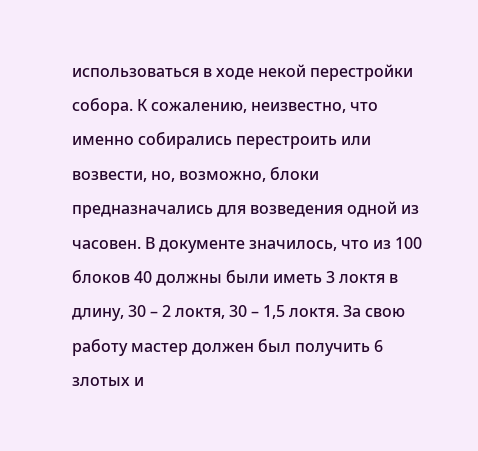использоваться в ходе некой перестройки собора. К сожалению, неизвестно, что именно собирались перестроить или возвести, но, возможно, блоки предназначались для возведения одной из часовен. В документе значилось, что из 100 блоков 40 должны были иметь 3 локтя в длину, 30 – 2 локтя, 30 – 1,5 локтя. За свою работу мастер должен был получить 6 злотых и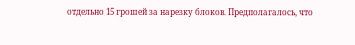отдельно 15 грошей за нарезку блоков. Предполагалось, что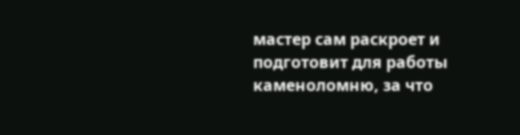мастер сам раскроет и подготовит для работы каменоломню, за что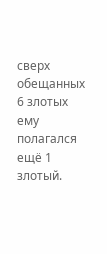сверх обещанных 6 злотых ему полагался ещё 1 злотый.